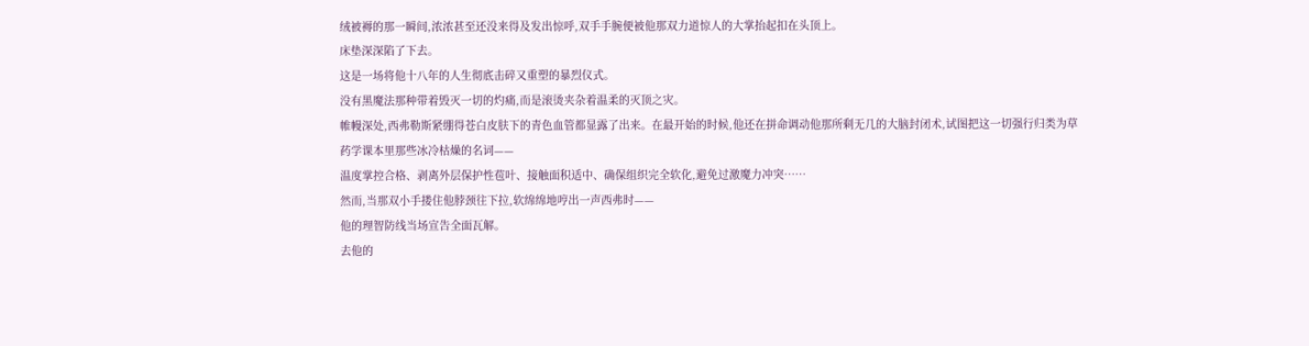绒被褥的那一瞬间,浓浓甚至还没来得及发出惊呼,双手手腕便被他那双力道惊人的大掌抬起扣在头顶上。
床垫深深陷了下去。
这是一场将他十八年的人生彻底击碎又重塑的暴烈仪式。
没有黑魔法那种带着毁灭一切的灼痛,而是滚烫夹杂着温柔的灭顶之灾。
帷幔深处,西弗勒斯紧绷得苍白皮肤下的青色血管都显露了出来。在最开始的时候,他还在拼命调动他那所剩无几的大脑封闭术,试图把这一切强行归类为草药学课本里那些冰冷枯燥的名词——
温度掌控合格、剥离外层保护性苞叶、接触面积适中、确保组织完全软化,避免过激魔力冲突……
然而,当那双小手搂住他脖颈往下拉,软绵绵地哼出一声西弗时——
他的理智防线当场宣告全面瓦解。
去他的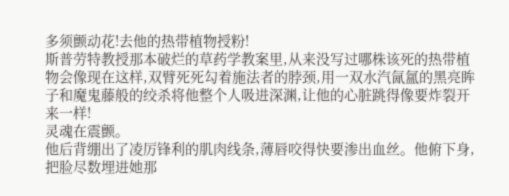多须颤动花!去他的热带植物授粉!
斯普劳特教授那本破烂的草药学教案里,从来没写过哪株该死的热带植物会像现在这样,双臂死死勾着施法者的脖颈,用一双水汽氤氲的黑亮眸子和魔鬼藤般的绞杀将他整个人吸进深渊,让他的心脏跳得像要炸裂开来一样!
灵魂在震颤。
他后背绷出了凌厉锋利的肌肉线条,薄唇咬得快要渗出血丝。他俯下身,把脸尽数埋进她那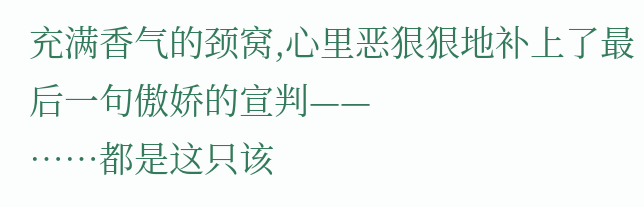充满香气的颈窝,心里恶狠狠地补上了最后一句傲娇的宣判——
……都是这只该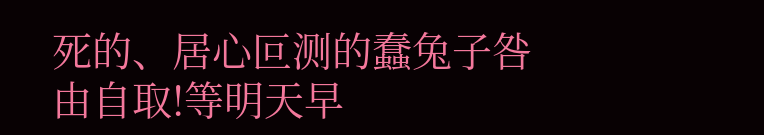死的、居心叵测的蠢兔子咎由自取!等明天早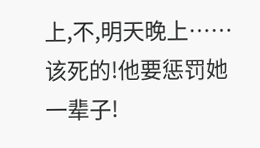上,不,明天晚上……该死的!他要惩罚她一辈子!